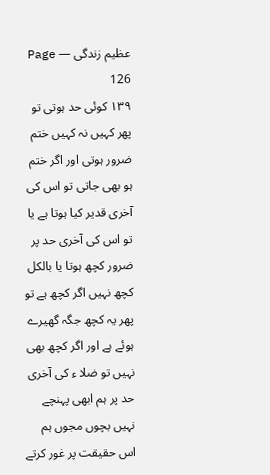عظیم زندگی — Page 126
۱۳۹ کوئی حد ہوتی تو پھر کہیں نہ کہیں ختم ضرور ہوتی اور اگر ختم ہو بھی جاتی تو اس کی آخری قدیر کیا ہوتا ہے یا تو اس کی آخری حد پر ضرور کچھ ہوتا یا بالکل کچھ نہیں اگر کچھ ہے تو پھر یہ کچھ جگہ گھیرے ہوئے ہے اور اگر کچھ بھی نہیں تو ضلا ء کی آخری حد پر ہم ابھی پہنچے نہیں بچوں مجوں ہم اس حقیقت پر غور کرتے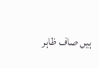ہیں صاف ظاہر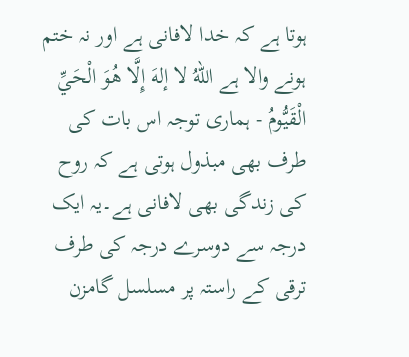ہوتا ہے کہ خدا لافانی ہے اور نہ ختم ہونے والا ہے اللهُ لا إلهَ إِلَّا هُوَ الْحَيِّ الْقَيُّومُ - ہماری توجہ اس بات کی طرف بھی مبذول ہوتی ہے کہ روح کی زندگی بھی لافانی ہے۔یہ ایک درجہ سے دوسرے درجہ کی طرف ترقی کے راستہ پر مسلسل گامزن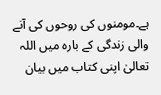ہے۔مومنوں کی روحوں کی آنے والی زندگی کے بارہ میں اللہ تعالیٰ اپنی کتاب میں بیان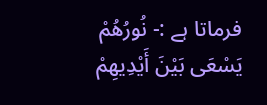فرماتا ہے :- نُورُهُمْ يَسْعَى بَيْنَ أَيْدِيهِمْ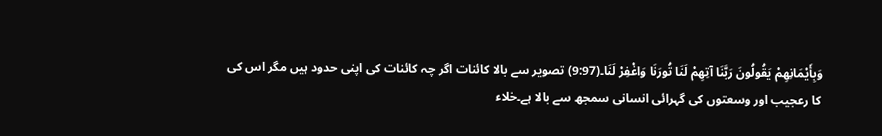وَبِأَيْمَانِهِمْ يَقُولُونَ رَبَّنَا آتِهِمْ لَنَا تُورَنَا وَاغْفِرْ لَنَا۔(9:97) تصویر سے بالا کائنات اگر چہ کائنات کی اپنی حدود ہیں مگر اس کی کا رعجیب اور وسعتوں کی گہرائی انسانی سمجھ سے بالا ہے۔خلاء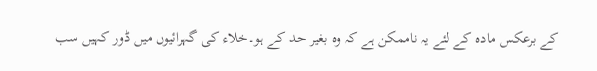کے برعکس مادہ کے لئے یہ ناممکن ہے کہ وہ بغیر حد کے ہو۔خلاء کی گہرائیوں میں ڈور کہیں سب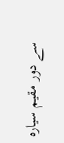سے دور مقیم سیارہ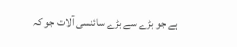ہے جو بڑے سے بڑے سائنسی آلات جو کہ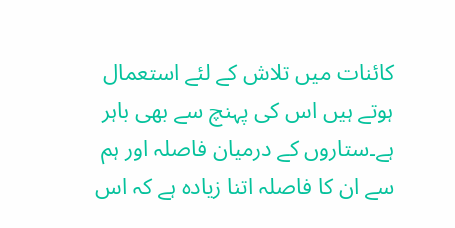کائنات میں تلاش کے لئے استعمال ہوتے ہیں اس کی پہنچ سے بھی باہر ہے۔ستاروں کے درمیان فاصلہ اور ہم سے ان کا فاصلہ اتنا زیادہ ہے کہ اس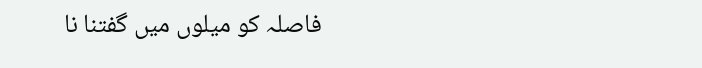فاصلہ کو میلوں میں گفتنا نا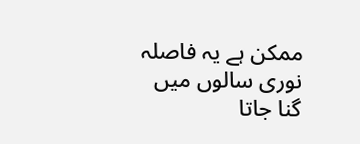ممکن ہے یہ فاصلہ نوری سالوں میں گنا جاتا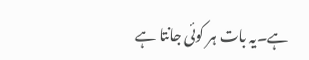ہے۔یہ بات ہر کوئی جانتا ہے